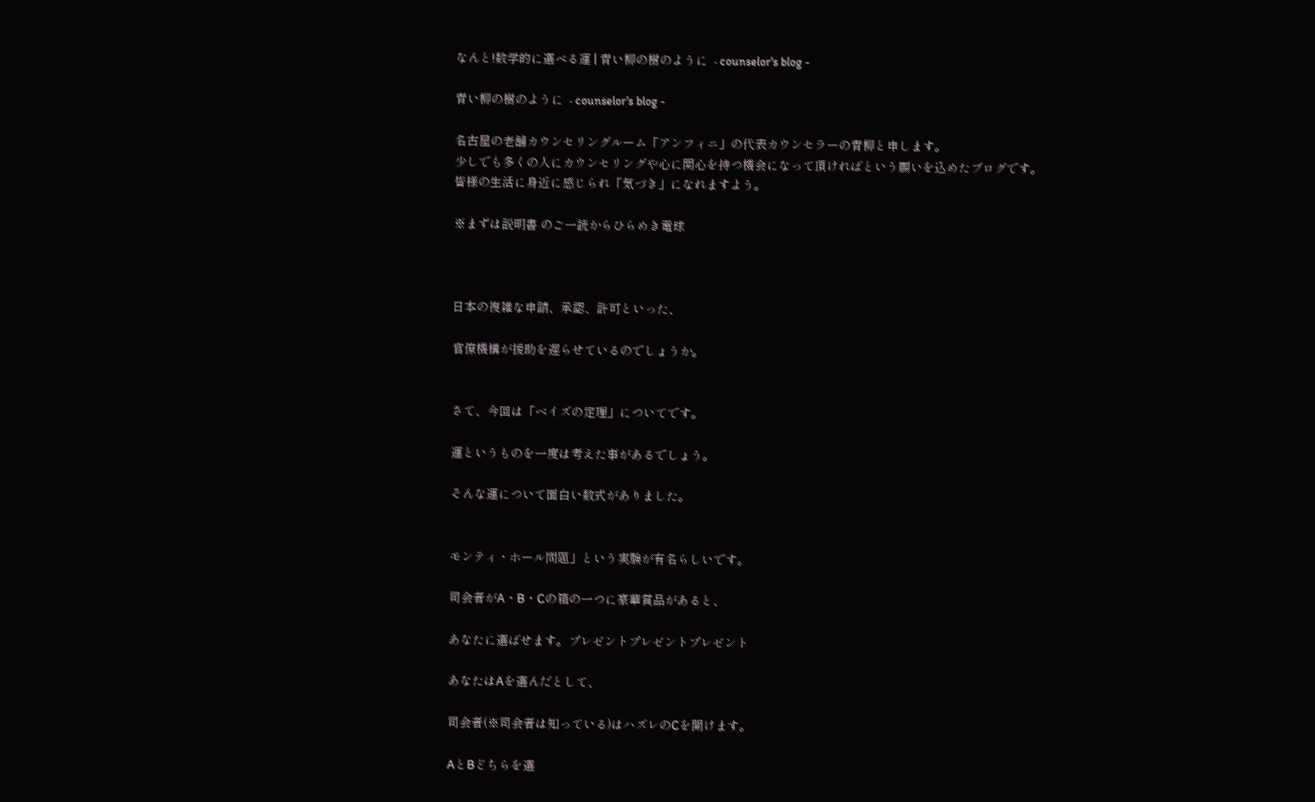なんと!数学的に選べる運 | 青い柳の樹のように  - counselor's blog -

青い柳の樹のように  - counselor's blog -

名古屋の老舗カウンセリングルーム「アンフィニ」の代表カウンセラーの青柳と申します。
少しでも多くの人にカウンセリングや心に関心を持つ機会になって頂ければという願いを込めたブログです。
皆様の生活に身近に感じられ「気づき」になれますよう。

※まずは説明書 のご一読からひらめき電球



日本の複雑な申請、承認、許可といった、

官僚機構が援助を遅らせているのでしょうか。


さて、今回は「ベイズの定理」についてです。

運というものを一度は考えた事があるでしょう。

そんな運について面白い数式がありました。


モンティ・ホール問題」という実験が有名らしいです。

司会者がA・B・Cの箱の一つに豪華賞品があると、

あなたに選ばせます。プレゼントプレゼントプレゼント

あなたはAを選んだとして、

司会者(※司会者は知っている)はハズレのCを開けます。

AとBどちらを選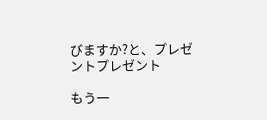びますか?と、プレゼントプレゼント

もう一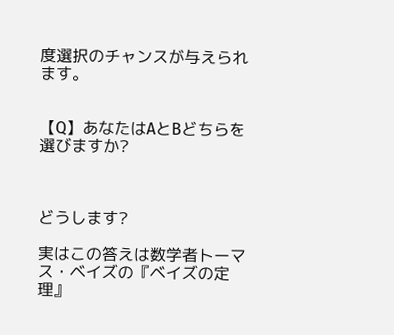度選択のチャンスが与えられます。


【Q】あなたはAとBどちらを選びますか?



どうします?

実はこの答えは数学者トーマス・ベイズの『ベイズの定理』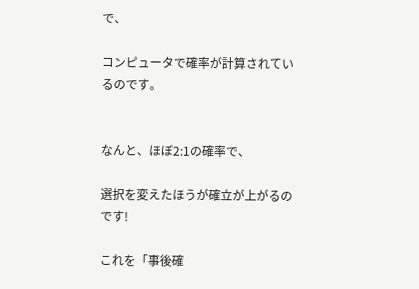で、

コンピュータで確率が計算されているのです。


なんと、ほぼ2:1の確率で、

選択を変えたほうが確立が上がるのです!

これを「事後確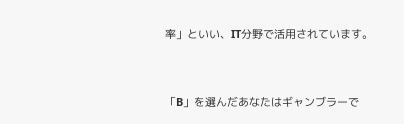率」といい、IT分野で活用されています。


「B」を選んだあなたはギャンブラーで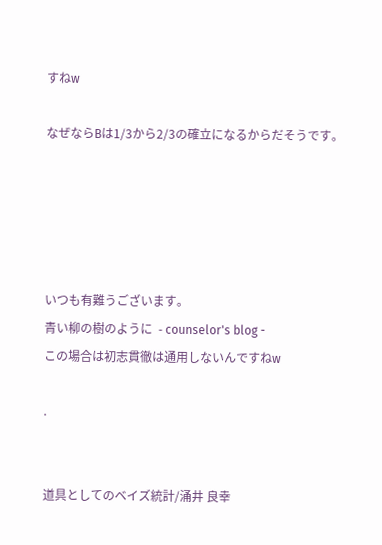すねw

なぜならBは1/3から2/3の確立になるからだそうです。





いつも有難うございます。
青い柳の樹のように  - counselor's blog -
この場合は初志貫徹は通用しないんですねw

.


道具としてのベイズ統計/涌井 良幸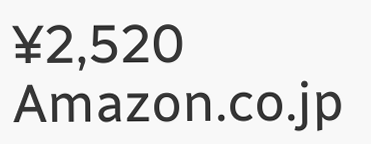¥2,520
Amazon.co.jp